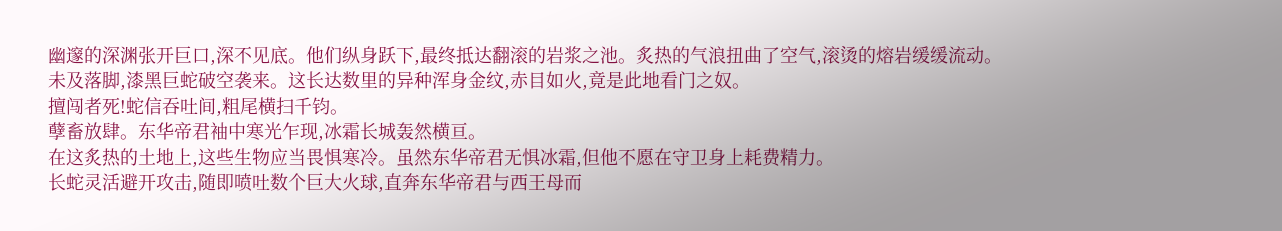幽邃的深渊张开巨口,深不见底。他们纵身跃下,最终抵达翻滚的岩浆之池。炙热的气浪扭曲了空气,滚烫的熔岩缓缓流动。
未及落脚,漆黑巨蛇破空袭来。这长达数里的异种浑身金纹,赤目如火,竟是此地看门之奴。
擅闯者死!蛇信吞吐间,粗尾横扫千钧。
孽畜放肆。东华帝君袖中寒光乍现,冰霜长城轰然横亘。
在这炙热的土地上,这些生物应当畏惧寒冷。虽然东华帝君无惧冰霜,但他不愿在守卫身上耗费精力。
长蛇灵活避开攻击,随即喷吐数个巨大火球,直奔东华帝君与西王母而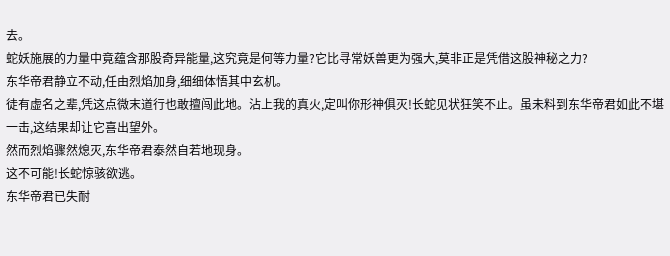去。
蛇妖施展的力量中竟蕴含那股奇异能量,这究竟是何等力量?它比寻常妖兽更为强大,莫非正是凭借这股神秘之力?
东华帝君静立不动,任由烈焰加身,细细体悟其中玄机。
徒有虚名之辈,凭这点微末道行也敢擅闯此地。沾上我的真火,定叫你形神俱灭!长蛇见状狂笑不止。虽未料到东华帝君如此不堪一击,这结果却让它喜出望外。
然而烈焰骤然熄灭,东华帝君泰然自若地现身。
这不可能!长蛇惊骇欲逃。
东华帝君已失耐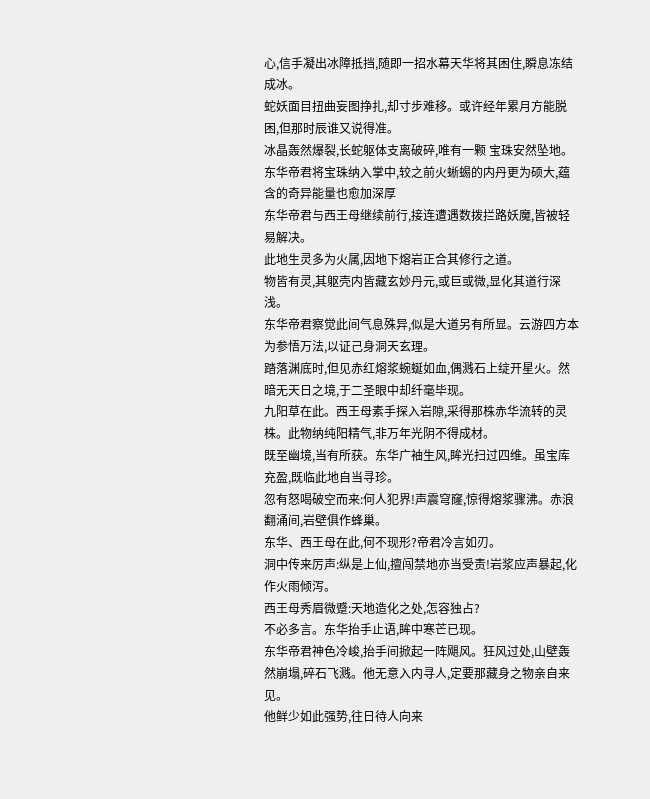心,信手凝出冰障抵挡,随即一招水幕天华将其困住,瞬息冻结成冰。
蛇妖面目扭曲妄图挣扎,却寸步难移。或许经年累月方能脱困,但那时辰谁又说得准。
冰晶轰然爆裂,长蛇躯体支离破碎,唯有一颗 宝珠安然坠地。
东华帝君将宝珠纳入掌中,较之前火蜥蜴的内丹更为硕大,蕴含的奇异能量也愈加深厚
东华帝君与西王母继续前行,接连遭遇数拨拦路妖魔,皆被轻易解决。
此地生灵多为火属,因地下熔岩正合其修行之道。
物皆有灵,其躯壳内皆藏玄妙丹元,或巨或微,显化其道行深浅。
东华帝君察觉此间气息殊异,似是大道另有所显。云游四方本为参悟万法,以证己身洞天玄理。
踏落渊底时,但见赤红熔浆蜿蜒如血,偶溅石上绽开星火。然暗无天日之境,于二圣眼中却纤毫毕现。
九阳草在此。西王母素手探入岩隙,采得那株赤华流转的灵株。此物纳纯阳精气,非万年光阴不得成材。
既至幽境,当有所获。东华广袖生风,眸光扫过四维。虽宝库充盈,既临此地自当寻珍。
忽有怒喝破空而来:何人犯界!声震穹窿,惊得熔浆骤沸。赤浪翻涌间,岩壁俱作蜂巢。
东华、西王母在此,何不现形?帝君冷言如刃。
洞中传来厉声:纵是上仙,擅闯禁地亦当受责!岩浆应声暴起,化作火雨倾泻。
西王母秀眉微蹙:天地造化之处,怎容独占?
不必多言。东华抬手止语,眸中寒芒已现。
东华帝君神色冷峻,抬手间掀起一阵飓风。狂风过处,山壁轰然崩塌,碎石飞溅。他无意入内寻人,定要那藏身之物亲自来见。
他鲜少如此强势,往日待人向来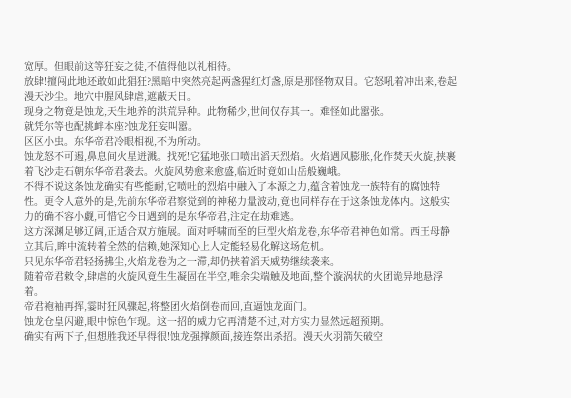宽厚。但眼前这等狂妄之徒,不值得他以礼相待。
放肆!擅闯此地还敢如此猖狂?黑暗中突然亮起两盏猩红灯盏,原是那怪物双目。它怒吼着冲出来,卷起漫天沙尘。地穴中腥风肆虐,遮蔽天日。
现身之物竟是蚀龙,天生地养的洪荒异种。此物稀少,世间仅存其一。难怪如此嚣张。
就凭尔等也配挑衅本座?蚀龙狂妄叫嚣。
区区小虫。东华帝君冷眼相视,不为所动。
蚀龙怒不可遏,鼻息间火星迸溅。找死!它猛地张口喷出滔天烈焰。火焰遇风膨胀,化作焚天火旋,挟裹着飞沙走石朝东华帝君袭去。火旋风势愈来愈盛,临近时竟如山岳般巍峨。
不得不说这条蚀龙确实有些能耐,它喷吐的烈焰中融入了本源之力,蕴含着蚀龙一族特有的腐蚀特性。更令人意外的是,先前东华帝君察觉到的神秘力量波动,竟也同样存在于这条蚀龙体内。这般实力的确不容小觑,可惜它今日遇到的是东华帝君,注定在劫难逃。
这方深渊足够辽阔,正适合双方施展。面对呼啸而至的巨型火焰龙卷,东华帝君神色如常。西王母静立其后,眸中流转着全然的信赖,她深知心上人定能轻易化解这场危机。
只见东华帝君轻扬拂尘,火焰龙卷为之一滞,却仍挟着滔天威势继续袭来。
随着帝君敕令,肆虐的火旋风竟生生凝固在半空,唯余尖端触及地面,整个漩涡状的火团诡异地悬浮着。
帝君袍袖再挥,霎时狂风骤起,将整团火焰倒卷而回,直逼蚀龙面门。
蚀龙仓皇闪避,眼中惊色乍现。这一招的威力它再清楚不过,对方实力显然远超预期。
确实有两下子,但想胜我还早得很!蚀龙强撑颜面,接连祭出杀招。漫天火羽箭矢破空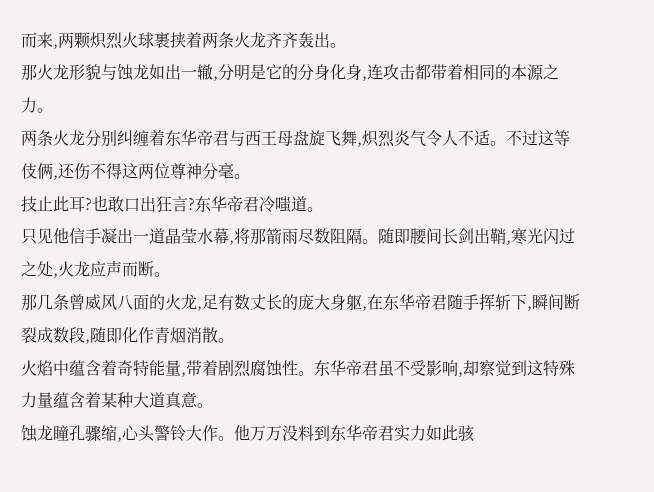而来,两颗炽烈火球裹挟着两条火龙齐齐轰出。
那火龙形貌与蚀龙如出一辙,分明是它的分身化身,连攻击都带着相同的本源之力。
两条火龙分别纠缠着东华帝君与西王母盘旋飞舞,炽烈炎气令人不适。不过这等伎俩,还伤不得这两位尊神分毫。
技止此耳?也敢口出狂言?东华帝君冷嗤道。
只见他信手凝出一道晶莹水幕,将那箭雨尽数阻隔。随即腰间长剑出鞘,寒光闪过之处,火龙应声而断。
那几条曾威风八面的火龙,足有数丈长的庞大身躯,在东华帝君随手挥斩下,瞬间断裂成数段,随即化作青烟消散。
火焰中蕴含着奇特能量,带着剧烈腐蚀性。东华帝君虽不受影响,却察觉到这特殊力量蕴含着某种大道真意。
蚀龙瞳孔骤缩,心头警铃大作。他万万没料到东华帝君实力如此骇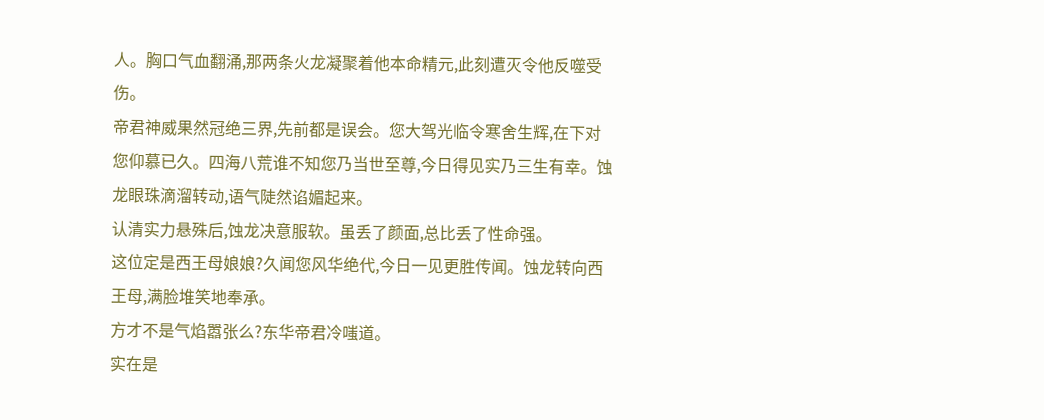人。胸口气血翻涌,那两条火龙凝聚着他本命精元,此刻遭灭令他反噬受伤。
帝君神威果然冠绝三界,先前都是误会。您大驾光临令寒舍生辉,在下对您仰慕已久。四海八荒谁不知您乃当世至尊,今日得见实乃三生有幸。蚀龙眼珠滴溜转动,语气陡然谄媚起来。
认清实力悬殊后,蚀龙决意服软。虽丢了颜面,总比丢了性命强。
这位定是西王母娘娘?久闻您风华绝代,今日一见更胜传闻。蚀龙转向西王母,满脸堆笑地奉承。
方才不是气焰嚣张么?东华帝君冷嗤道。
实在是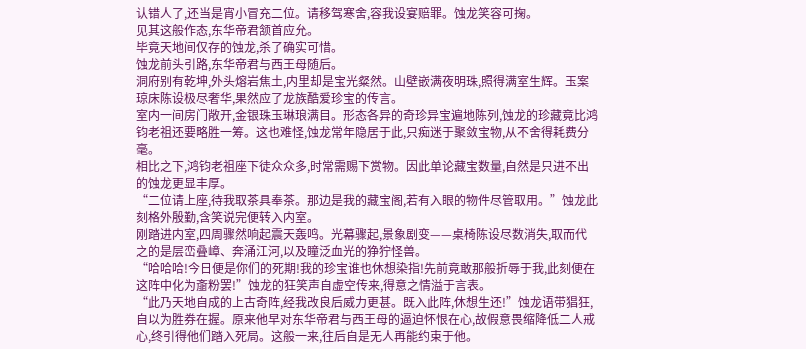认错人了,还当是宵小冒充二位。请移驾寒舍,容我设宴赔罪。蚀龙笑容可掬。
见其这般作态,东华帝君颔首应允。
毕竟天地间仅存的蚀龙,杀了确实可惜。
蚀龙前头引路,东华帝君与西王母随后。
洞府别有乾坤,外头熔岩焦土,内里却是宝光粲然。山壁嵌满夜明珠,照得满室生辉。玉案琼床陈设极尽奢华,果然应了龙族酷爱珍宝的传言。
室内一间房门敞开,金银珠玉琳琅满目。形态各异的奇珍异宝遍地陈列,蚀龙的珍藏竟比鸿钧老祖还要略胜一筹。这也难怪,蚀龙常年隐居于此,只痴迷于聚敛宝物,从不舍得耗费分毫。
相比之下,鸿钧老祖座下徒众众多,时常需赐下赏物。因此单论藏宝数量,自然是只进不出的蚀龙更显丰厚。
“二位请上座,待我取茶具奉茶。那边是我的藏宝阁,若有入眼的物件尽管取用。”蚀龙此刻格外殷勤,含笑说完便转入内室。
刚踏进内室,四周骤然响起震天轰鸣。光幕骤起,景象剧变——桌椅陈设尽数消失,取而代之的是层峦叠嶂、奔涌江河,以及瞳泛血光的狰狞怪兽。
“哈哈哈!今日便是你们的死期!我的珍宝谁也休想染指!先前竟敢那般折辱于我,此刻便在这阵中化为齑粉罢!”蚀龙的狂笑声自虚空传来,得意之情溢于言表。
“此乃天地自成的上古奇阵,经我改良后威力更甚。既入此阵,休想生还!”蚀龙语带猖狂,自以为胜券在握。原来他早对东华帝君与西王母的逼迫怀恨在心,故假意畏缩降低二人戒心,终引得他们踏入死局。这般一来,往后自是无人再能约束于他。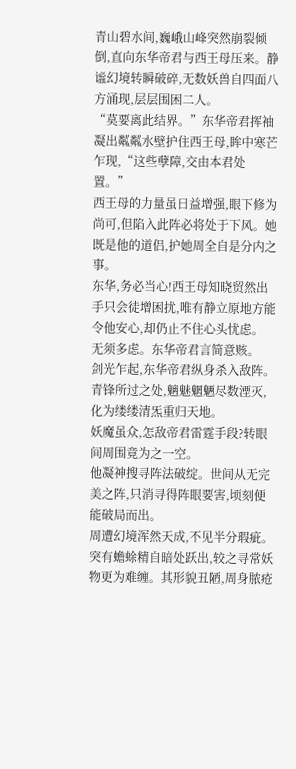青山碧水间,巍峨山峰突然崩裂倾倒,直向东华帝君与西王母压来。静谧幻境转瞬破碎,无数妖兽自四面八方涌现,层层围困二人。
“莫要离此结界。”东华帝君挥袖凝出粼粼水壁护住西王母,眸中寒芒乍现,“这些孽障,交由本君处置。”
西王母的力量虽日益增强,眼下修为尚可,但陷入此阵必将处于下风。她既是他的道侣,护她周全自是分内之事。
东华,务必当心!西王母知晓贸然出手只会徒增困扰,唯有静立原地方能令他安心,却仍止不住心头忧虑。
无须多虑。东华帝君言简意赅。
剑光乍起,东华帝君纵身杀入敌阵。青锋所过之处,魑魅魍魉尽数湮灭,化为缕缕清炁重归天地。
妖魔虽众,怎敌帝君雷霆手段?转眼间周围竟为之一空。
他凝神搜寻阵法破绽。世间从无完美之阵,只消寻得阵眼要害,顷刻便能破局而出。
周遭幻境浑然天成,不见半分瑕疵。
突有蟾蜍精自暗处跃出,较之寻常妖物更为难缠。其形貌丑陋,周身脓疮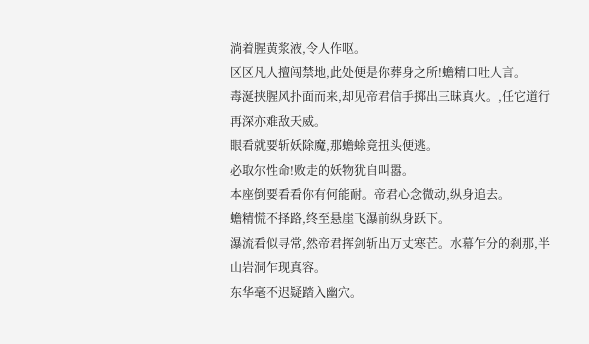淌着腥黄浆液,令人作呕。
区区凡人擅闯禁地,此处便是你葬身之所!蟾精口吐人言。
毒涎挟腥风扑面而来,却见帝君信手掷出三昧真火。,任它道行再深亦难敌天威。
眼看就要斩妖除魔,那蟾蜍竟扭头便逃。
必取尔性命!败走的妖物犹自叫嚣。
本座倒要看看你有何能耐。帝君心念微动,纵身追去。
蟾精慌不择路,终至悬崖飞瀑前纵身跃下。
瀑流看似寻常,然帝君挥剑斩出万丈寒芒。水幕乍分的刹那,半山岩洞乍现真容。
东华毫不迟疑踏入幽穴。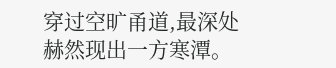穿过空旷甬道,最深处赫然现出一方寒潭。